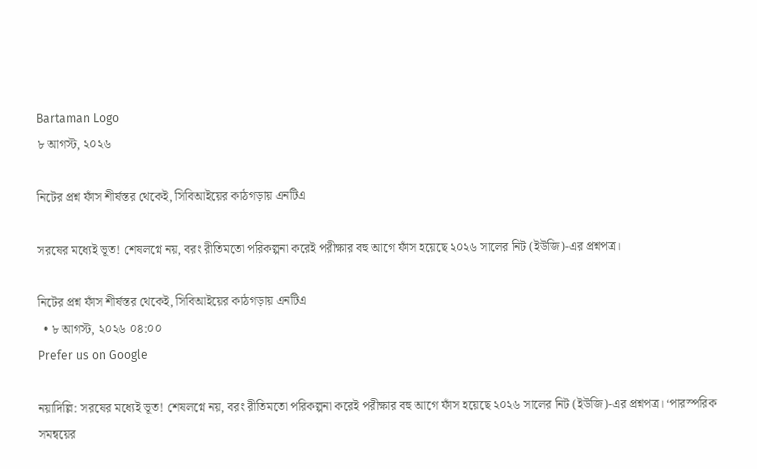Bartaman Logo
৮ আগস্ট, ২০২৬

নিটের প্রশ্ন ফাঁস শীর্ষস্তর থেকেই, সিবিআইয়ের কাঠগড়ায় এনটিএ

সরষের মধ্যেই ভূত! শেষলগ্নে নয়, বরং রীতিমতো পরিকল্পনা করেই পরীক্ষার বহু আগে ফাঁস হয়েছে ২০২৬ সালের নিট (ইউজি)-এর প্রশ্নপত্র।

নিটের প্রশ্ন ফাঁস শীর্ষস্তর থেকেই, সিবিআইয়ের কাঠগড়ায় এনটিএ
  • ৮ আগস্ট, ২০২৬ ০৪:০০
Prefer us on Google

নয়াদিল্লি: সরষের মধ্যেই ভূত! শেষলগ্নে নয়, বরং রীতিমতো পরিকল্পনা করেই পরীক্ষার বহু আগে ফাঁস হয়েছে ২০২৬ সালের নিট (ইউজি)-এর প্রশ্নপত্র। ‘পারস্পরিক সমন্বয়ের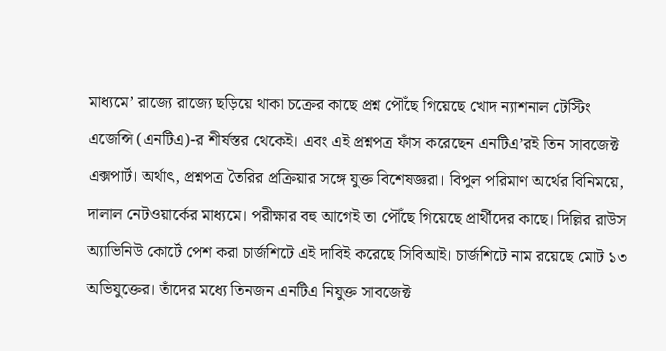মাধ্যমে’ রাজ্যে রাজ্যে ছড়িয়ে থাকা চক্রের কাছে প্রশ্ন পৌঁছে গিয়েছে খোদ ন্যাশনাল টেস্টিং এজেন্সি (এনটিএ)-র শীর্ষস্তর থেকেই। এবং এই প্রশ্নপত্র ফাঁস করেছেন এনটিএ’রই তিন সাবজেক্ট এক্সপার্ট। অর্থাৎ, প্রশ্নপত্র তৈরির প্রক্রিয়ার সঙ্গে যুক্ত বিশেষজ্ঞরা। বিপুল পরিমাণ অর্থের বিনিময়ে, দালাল নেটওয়ার্কের মাধ্যমে। পরীক্ষার বহু আগেই তা পৌঁছে গিয়েছে প্রার্থীদের কাছে। দিল্লির রাউস অ্যাভিনিউ কোর্টে পেশ করা চার্জশিটে এই দাবিই করেছে সিবিআই। চার্জশিটে নাম রয়েছে মোট ১৩ অভিযুক্তের। তাঁদের মধ্যে তিনজন এনটিএ নিযুক্ত সাবজেক্ট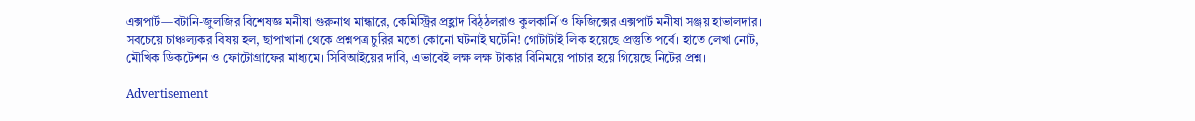এক্সপার্ট—বটানি-জুলজির বিশেষজ্ঞ মনীষা গুরুনাথ মান্ধারে, কেমিস্ট্রির প্রহ্লাদ বিঠ্ঠলরাও কুলকার্নি ও ফিজিক্সের এক্সপার্ট মনীষা সঞ্জয় হাভালদার। সবচেয়ে চাঞ্চল্যকর বিষয় হল, ছাপাখানা থেকে প্রশ্নপত্র চুরির মতো কোনো ঘটনাই ঘটেনি! গোটাটাই লিক হয়েছে প্রস্তুতি পর্বে। হাতে লেখা নোট, মৌখিক ডিকটেশন ও ফোটোগ্রাফের মাধ্যমে। সিবিআইয়ের দাবি, এভাবেই লক্ষ লক্ষ টাকার বিনিময়ে পাচার হয়ে গিয়েছে নিটের প্রশ্ন।

Advertisement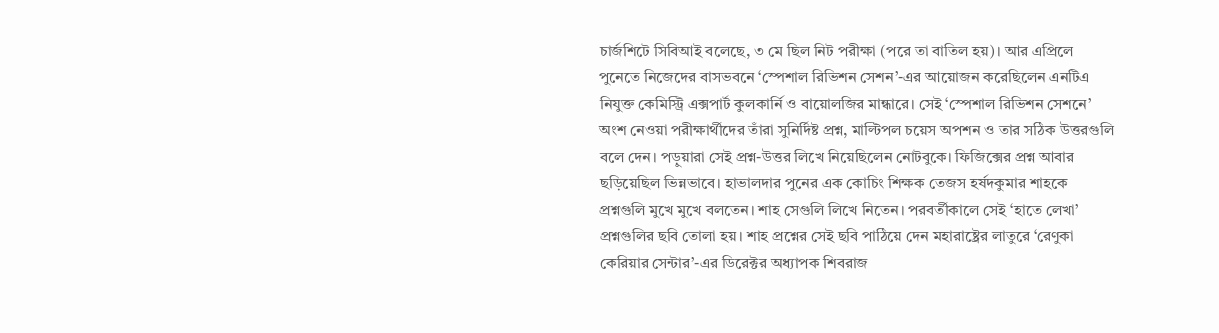চার্জশিটে সিবিআই বলেছে, ৩ মে ছিল নিট পরীক্ষা (পরে তা বাতিল হয়)। আর এপ্রিলে পুনেতে নিজেদের বাসভবনে ‘স্পেশাল রিভিশন সেশন’-এর আয়োজন করেছিলেন এনটিএ নিযুক্ত কেমিস্ট্রি এক্সপার্ট কুলকার্নি ও বায়োলজির মান্ধারে। সেই ‘স্পেশাল রিভিশন সেশনে’ অংশ নেওয়া পরীক্ষার্থীদের তাঁরা সুনির্দিষ্ট প্রশ্ন, মাল্টিপল চয়েস অপশন ও তার সঠিক উত্তরগুলি বলে দেন। পড়ুয়ারা সেই প্রশ্ন-উত্তর লিখে নিয়েছিলেন নোটবুকে। ফিজিক্সের প্রশ্ন আবার ছড়িয়েছিল ভিন্নভাবে। হাভালদার পুনের এক কোচিং শিক্ষক তেজস হর্ষদকুমার শাহকে প্রশ্নগুলি মুখে মুখে বলতেন। শাহ সেগুলি লিখে নিতেন। পরবর্তীকালে সেই ‘হাতে লেখা’ প্রশ্নগুলির ছবি তোলা হয়। শাহ প্রশ্নের সেই ছবি পাঠিয়ে দেন মহারাষ্ট্রের লাতুরে ‘রেণুকা কেরিয়ার সেন্টার’-এর ডিরেক্টর অধ্যাপক শিবরাজ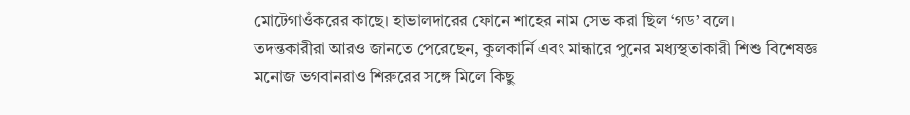মোটেগাওঁকরের কাছে। হাভালদারের ফোনে শাহের নাম সেভ করা ছিল ‘গড’ বলে।
তদন্তকারীরা আরও জানতে পেরেছেন, কুলকার্নি এবং মান্ধারে পুনের মধ্যস্থতাকারী শিশু বিশেষজ্ঞ মনোজ ভগবানরাও শিরুরের সঙ্গে মিলে কিছু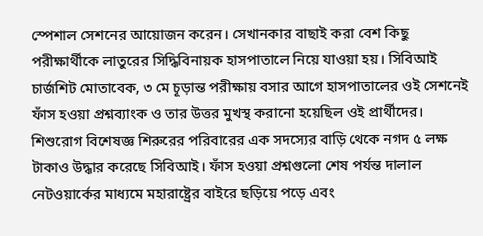স্পেশাল সেশনের আয়োজন করেন। সেখানকার বাছাই করা বেশ কিছু পরীক্ষার্থীকে লাতুরের সিদ্ধিবিনায়ক হাসপাতালে নিয়ে যাওয়া হয়। সিবিআই চার্জশিট মোতাবেক, ৩ মে চূড়ান্ত পরীক্ষায় বসার আগে হাসপাতালের ওই সেশনেই ফাঁস হওয়া প্রশ্নব্যাংক ও তার উত্তর মুখস্থ করানো হয়েছিল ওই প্রার্থীদের। শিশুরোগ বিশেষজ্ঞ শিরুরের পরিবারের এক সদস্যের বাড়ি থেকে নগদ ৫ লক্ষ টাকাও উদ্ধার করেছে সিবিআই। ফাঁস হওয়া প্রশ্নগুলো শেষ পর্যন্ত দালাল নেটওয়ার্কের মাধ্যমে মহারাষ্ট্রের বাইরে ছড়িয়ে পড়ে এবং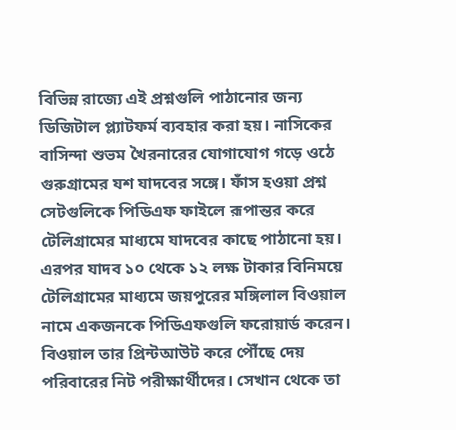বিভিন্ন রাজ্যে এই প্রশ্নগুলি পাঠানোর জন্য ডিজিটাল প্ল্যাটফর্ম ব্যবহার করা হয়। নাসিকের বাসিন্দা শুভম খৈরনারের যোগাযোগ গড়ে ওঠে গুরুগ্রামের যশ যাদবের সঙ্গে। ফাঁস হওয়া প্রশ্ন সেটগুলিকে পিডিএফ ফাইলে রূপান্তর করে টেলিগ্রামের মাধ্যমে যাদবের কাছে পাঠানো হয়। এরপর যাদব ১০ থেকে ১২ লক্ষ টাকার বিনিময়ে টেলিগ্রামের মাধ্যমে জয়পুরের মঙ্গিলাল বিওয়াল নামে একজনকে পিডিএফগুলি ফরোয়ার্ড করেন। বিওয়াল তার প্রিন্টআউট করে পৌঁছে দেয় পরিবারের নিট পরীক্ষার্থীদের। সেখান থেকে তা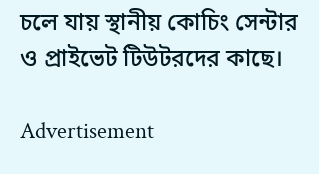চলে যায় স্থানীয় কোচিং সেন্টার ও প্রাইভেট টিউটরদের কাছে।

Advertisement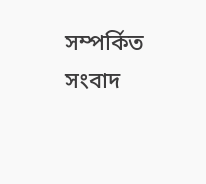সম্পর্কিত সংবাদ